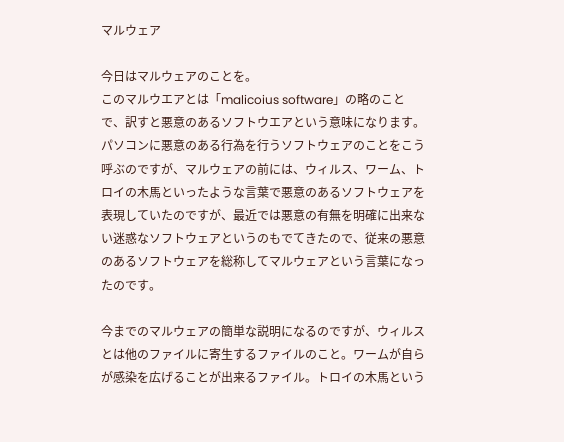マルウェア

今日はマルウェアのことを。
このマルウエアとは「malicoius software」の略のことで、訳すと悪意のあるソフトウエアという意味になります。
パソコンに悪意のある行為を行うソフトウェアのことをこう呼ぶのですが、マルウェアの前には、ウィルス、ワーム、トロイの木馬といったような言葉で悪意のあるソフトウェアを表現していたのですが、最近では悪意の有無を明確に出来ない迷惑なソフトウェアというのもでてきたので、従来の悪意のあるソフトウェアを総称してマルウェアという言葉になったのです。

今までのマルウェアの簡単な説明になるのですが、ウィルスとは他のファイルに寄生するファイルのこと。ワームが自らが感染を広げることが出来るファイル。トロイの木馬という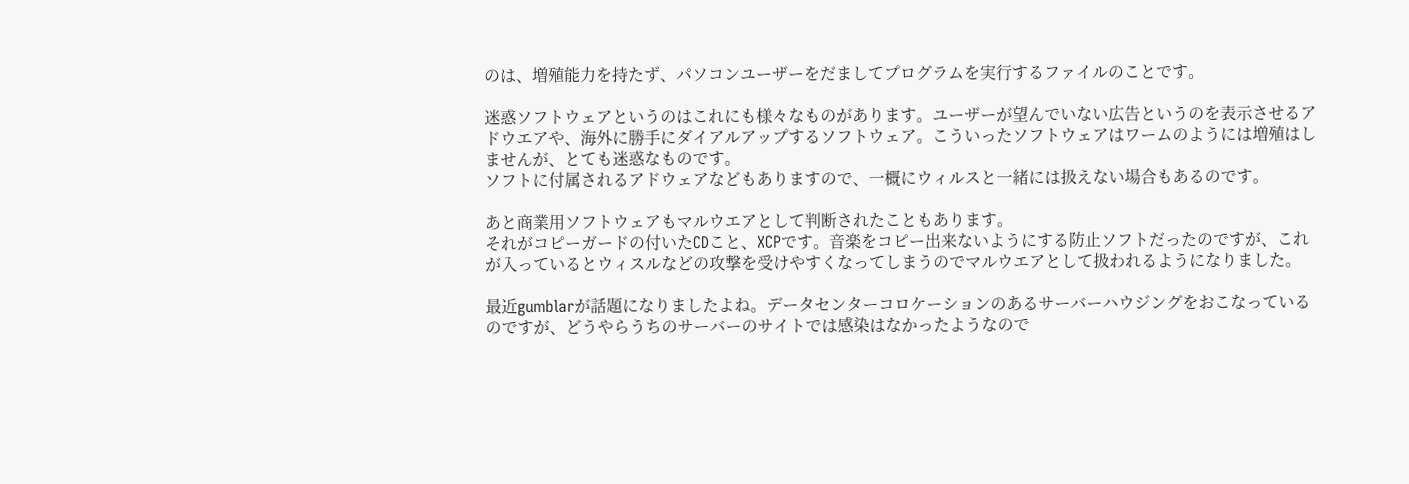のは、増殖能力を持たず、パソコンユーザーをだましてプログラムを実行するファイルのことです。

迷惑ソフトウェアというのはこれにも様々なものがあります。ユーザーが望んでいない広告というのを表示させるアドウエアや、海外に勝手にダイアルアップするソフトウェア。こういったソフトウェアはワームのようには増殖はしませんが、とても迷惑なものです。
ソフトに付属されるアドウェアなどもありますので、一概にウィルスと一緒には扱えない場合もあるのです。

あと商業用ソフトウェアもマルウエアとして判断されたこともあります。
それがコピーガードの付いたCDこと、XCPです。音楽をコピー出来ないようにする防止ソフトだったのですが、これが入っているとウィスルなどの攻撃を受けやすくなってしまうのでマルウエアとして扱われるようになりました。

最近gumblarが話題になりましたよね。データセンターコロケーションのあるサーバーハウジングをおこなっているのですが、どうやらうちのサーバーのサイトでは感染はなかったようなので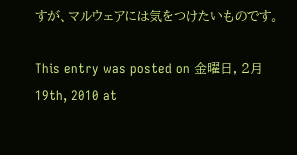すが、マルウェアには気をつけたいものです。

This entry was posted on 金曜日, 2月 19th, 2010 at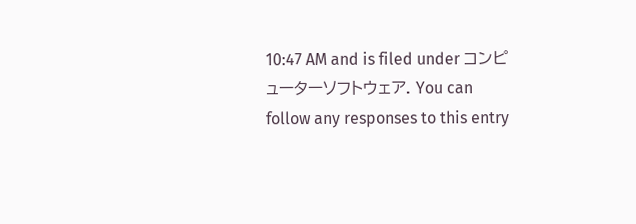10:47 AM and is filed under コンピューターソフトウェア. You can follow any responses to this entry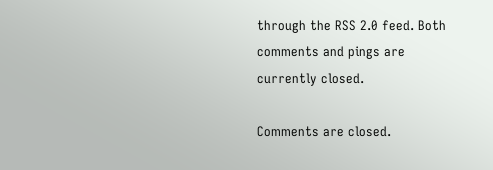through the RSS 2.0 feed. Both comments and pings are currently closed.

Comments are closed.